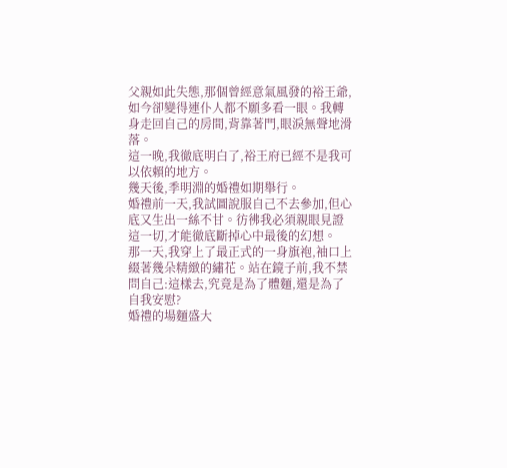父親如此失態,那個曾經意氣風發的裕王爺,如今卻變得連仆人都不願多看一眼。我轉身走回自己的房間,背靠著門,眼淚無聲地滑落。
這一晚,我徹底明白了,裕王府已經不是我可以依賴的地方。
幾天後,季明淵的婚禮如期舉行。
婚禮前一天,我試圖說服自己不去參加,但心底又生出一絲不甘。彷彿我必須親眼見證這一切,才能徹底斷掉心中最後的幻想。
那一天,我穿上了最正式的一身旗袍,袖口上綴著幾朵精緻的繡花。站在鏡子前,我不禁問自己:這樣去,究竟是為了體麵,還是為了自我安慰?
婚禮的場麵盛大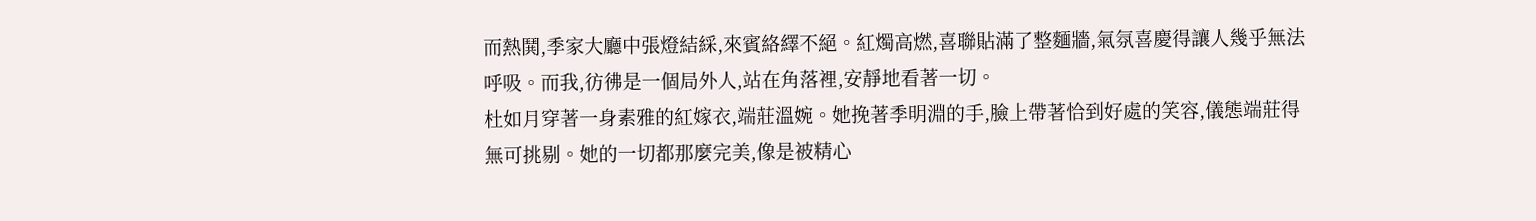而熱鬨,季家大廳中張燈結綵,來賓絡繹不絕。紅燭高燃,喜聯貼滿了整麵牆,氣氛喜慶得讓人幾乎無法呼吸。而我,彷彿是一個局外人,站在角落裡,安靜地看著一切。
杜如月穿著一身素雅的紅嫁衣,端莊溫婉。她挽著季明淵的手,臉上帶著恰到好處的笑容,儀態端莊得無可挑剔。她的一切都那麼完美,像是被精心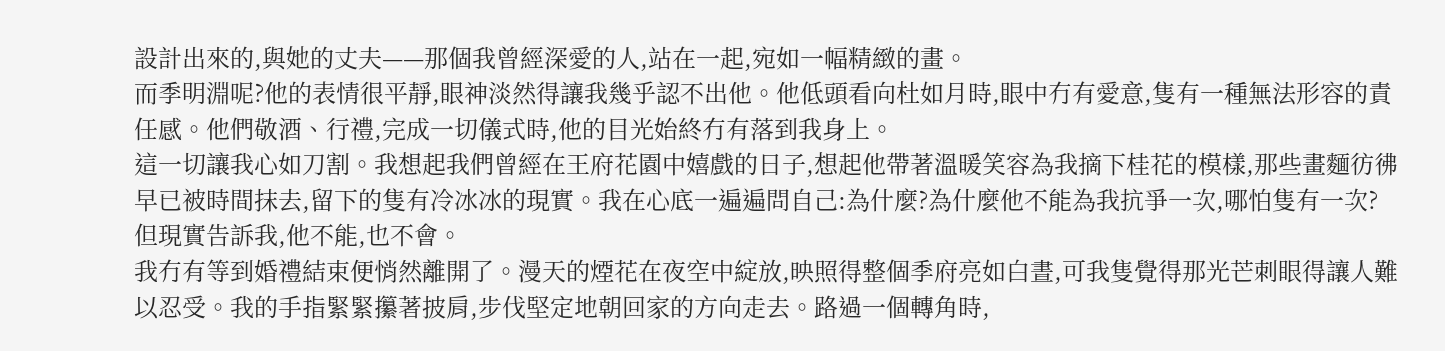設計出來的,與她的丈夫——那個我曾經深愛的人,站在一起,宛如一幅精緻的畫。
而季明淵呢?他的表情很平靜,眼神淡然得讓我幾乎認不出他。他低頭看向杜如月時,眼中冇有愛意,隻有一種無法形容的責任感。他們敬酒、行禮,完成一切儀式時,他的目光始終冇有落到我身上。
這一切讓我心如刀割。我想起我們曾經在王府花園中嬉戲的日子,想起他帶著溫暖笑容為我摘下桂花的模樣,那些畫麵彷彿早已被時間抹去,留下的隻有冷冰冰的現實。我在心底一遍遍問自己:為什麼?為什麼他不能為我抗爭一次,哪怕隻有一次?
但現實告訴我,他不能,也不會。
我冇有等到婚禮結束便悄然離開了。漫天的煙花在夜空中綻放,映照得整個季府亮如白晝,可我隻覺得那光芒刺眼得讓人難以忍受。我的手指緊緊攥著披肩,步伐堅定地朝回家的方向走去。路過一個轉角時,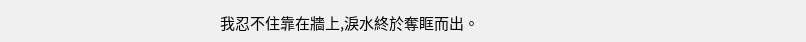我忍不住靠在牆上,淚水終於奪眶而出。